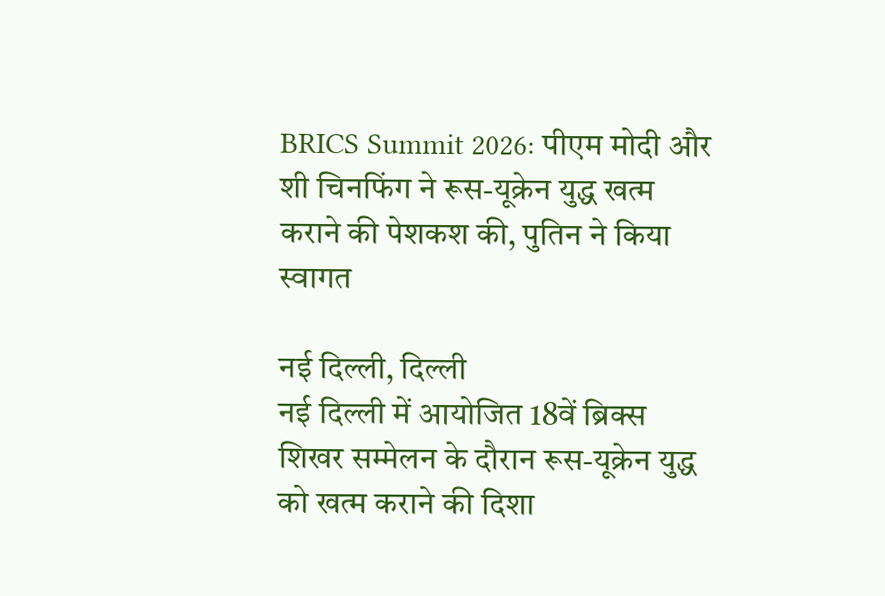BRICS Summit 2026: पीएम मोदी और शी चिनफिंग ने रूस-यूक्रेन युद्ध खत्म कराने की पेशकश की, पुतिन ने किया स्वागत

नई दिल्ली, दिल्ली
नई दिल्ली में आयोजित 18वें ब्रिक्स शिखर सम्मेलन के दौरान रूस-यूक्रेन युद्ध को खत्म कराने की दिशा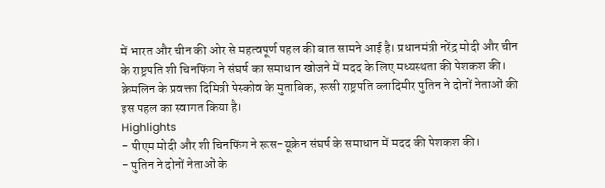में भारत और चीन की ओर से महत्वपूर्ण पहल की बात सामने आई है। प्रधानमंत्री नरेंद्र मोदी और चीन के राष्ट्रपति शी चिनफिंग ने संघर्ष का समाधान खोजने में मदद के लिए मध्यस्थता की पेशकश की। क्रेमलिन के प्रवक्ता दिमित्री पेस्कोव के मुताबिक, रूसी राष्ट्रपति व्लादिमीर पुतिन ने दोनों नेताओं की इस पहल का स्वागत किया है।
Highlights
- पीएम मोदी और शी चिनफिंग ने रूस-यूक्रेन संघर्ष के समाधान में मदद की पेशकश की।
- पुतिन ने दोनों नेताओं के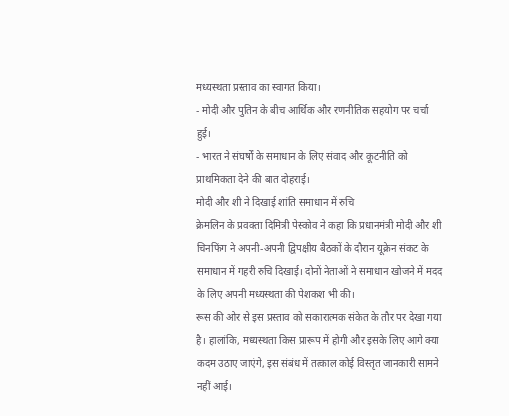मध्यस्थता प्रस्ताव का स्वागत किया।
- मोदी और पुतिन के बीच आर्थिक और रणनीतिक सहयोग पर चर्चा हुई।
- भारत ने संघर्षों के समाधान के लिए संवाद और कूटनीति को प्राथमिकता देने की बात दोहराई।
मोदी और शी ने दिखाई शांति समाधान में रुचि
क्रेमलिन के प्रवक्ता दिमित्री पेस्कोव ने कहा कि प्रधानमंत्री मोदी और शी चिनफिंग ने अपनी-अपनी द्विपक्षीय बैठकों के दौरान यूक्रेन संकट के समाधान में गहरी रुचि दिखाई। दोनों नेताओं ने समाधान खोजने में मदद के लिए अपनी मध्यस्थता की पेशकश भी की।
रूस की ओर से इस प्रस्ताव को सकारात्मक संकेत के तौर पर देखा गया है। हालांकि, मध्यस्थता किस प्रारूप में होगी और इसके लिए आगे क्या कदम उठाए जाएंगे, इस संबंध में तत्काल कोई विस्तृत जानकारी सामने नहीं आई।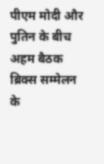पीएम मोदी और पुतिन के बीच अहम बैठक
ब्रिक्स सम्मेलन के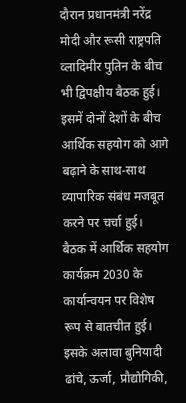दौरान प्रधानमंत्री नरेंद्र मोदी और रूसी राष्ट्रपति व्लादिमीर पुतिन के बीच भी द्विपक्षीय बैठक हुई। इसमें दोनों देशों के बीच आर्थिक सहयोग को आगे बढ़ाने के साथ-साथ व्यापारिक संबंध मजबूत करने पर चर्चा हुई।
बैठक में आर्थिक सहयोग कार्यक्रम 2030 के कार्यान्वयन पर विशेष रूप से बातचीत हुई। इसके अलावा बुनियादी ढांचे, ऊर्जा, प्रौद्योगिकी,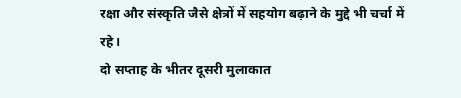रक्षा और संस्कृति जैसे क्षेत्रों में सहयोग बढ़ाने के मुद्दे भी चर्चा में रहे।
दो सप्ताह के भीतर दूसरी मुलाकात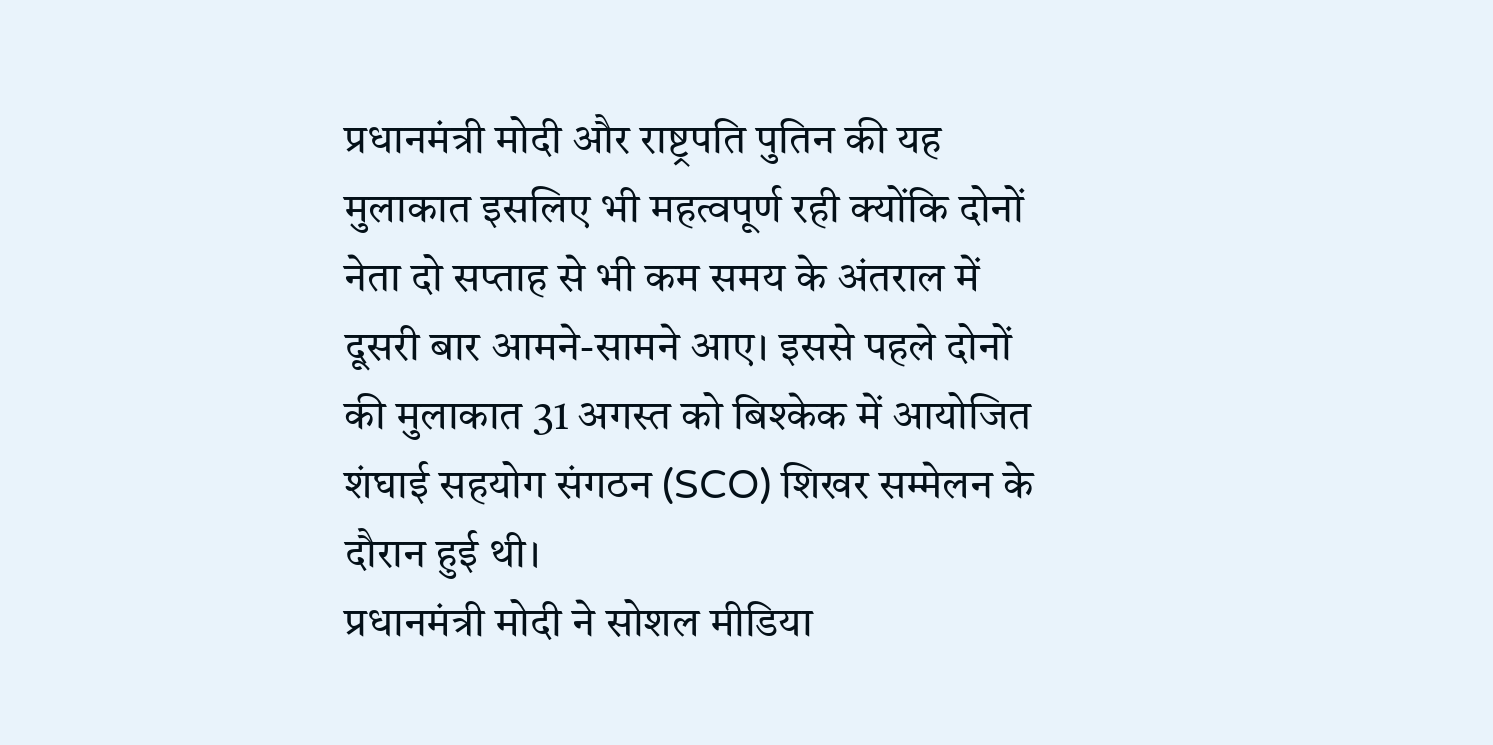प्रधानमंत्री मोदी और राष्ट्रपति पुतिन की यह मुलाकात इसलिए भी महत्वपूर्ण रही क्योंकि दोनों नेता दो सप्ताह से भी कम समय के अंतराल में दूसरी बार आमने-सामने आए। इससे पहले दोनों की मुलाकात 31 अगस्त को बिश्केक में आयोजित शंघाई सहयोग संगठन (SCO) शिखर सम्मेलन के दौरान हुई थी।
प्रधानमंत्री मोदी ने सोशल मीडिया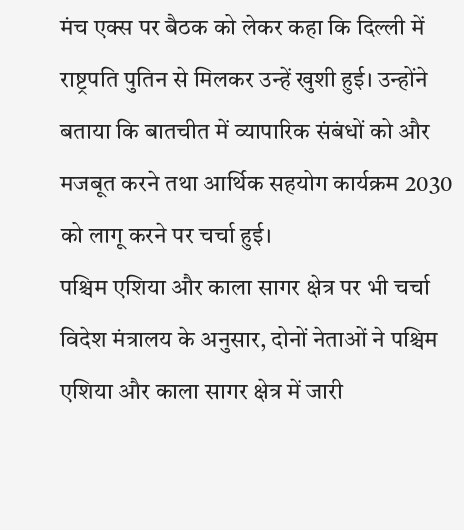मंच एक्स पर बैठक को लेकर कहा कि दिल्ली में राष्ट्रपति पुतिन से मिलकर उन्हें खुशी हुई। उन्होंने बताया कि बातचीत में व्यापारिक संबंधों को और मजबूत करने तथा आर्थिक सहयोग कार्यक्रम 2030 को लागू करने पर चर्चा हुई।
पश्चिम एशिया और काला सागर क्षेत्र पर भी चर्चा
विदेश मंत्रालय के अनुसार, दोनों नेताओं ने पश्चिम एशिया और काला सागर क्षेत्र में जारी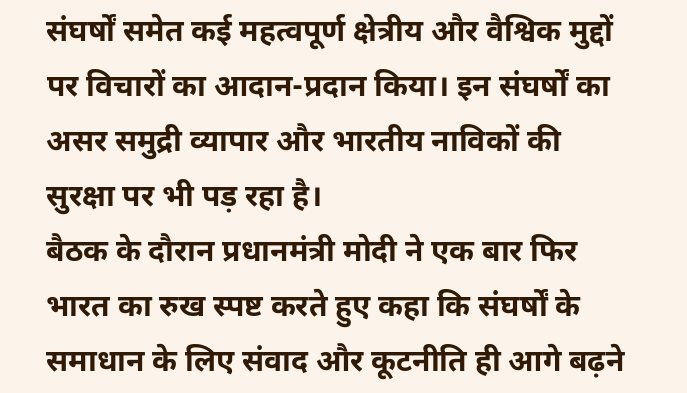संघर्षों समेत कई महत्वपूर्ण क्षेत्रीय और वैश्विक मुद्दों पर विचारों का आदान-प्रदान किया। इन संघर्षों का असर समुद्री व्यापार और भारतीय नाविकों की सुरक्षा पर भी पड़ रहा है।
बैठक के दौरान प्रधानमंत्री मोदी ने एक बार फिर भारत का रुख स्पष्ट करते हुए कहा कि संघर्षों के समाधान के लिए संवाद और कूटनीति ही आगे बढ़ने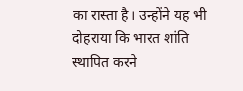का रास्ता है। उन्होंने यह भी दोहराया कि भारत शांति स्थापित करने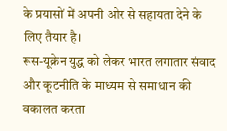के प्रयासों में अपनी ओर से सहायता देने के लिए तैयार है।
रूस-यूक्रेन युद्ध को लेकर भारत लगातार संवाद और कूटनीति के माध्यम से समाधान की वकालत करता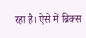रहा है। ऐसे में ब्रिक्स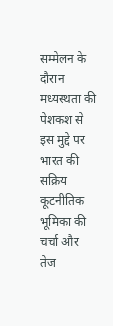सम्मेलन के दौरान मध्यस्थता की पेशकश से इस मुद्दे पर भारत की सक्रिय कूटनीतिक भूमिका की चर्चा और तेज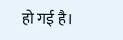हो गई है।